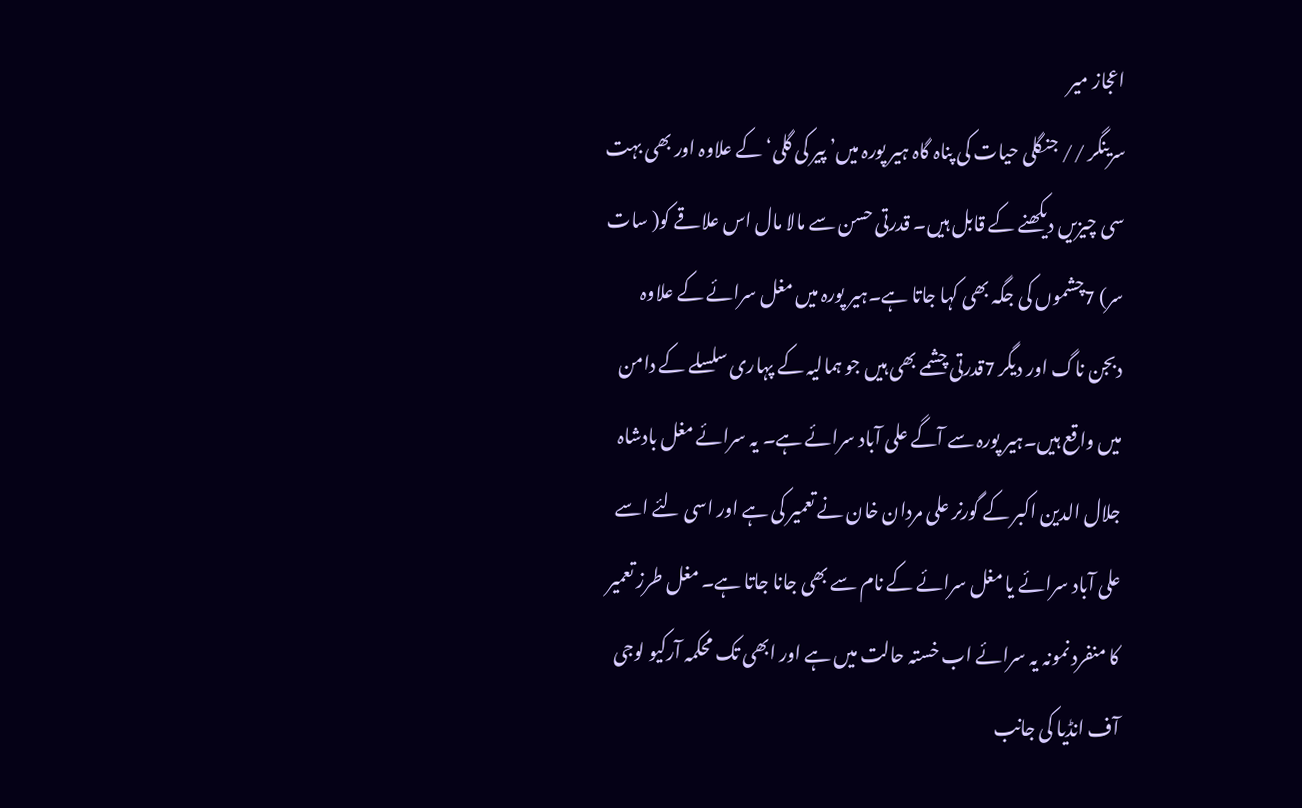اعجاز میر
سرینگر // جنگلی حیات کی پناہ گاہ ہیر پورہ میں’ پیر کی گلی‘ کے علاوہ اور بھی بہت سی چیزیں دیکھنے کے قابل ہیں۔ قدرتی حسن سے مالا مال اس علاقے کو( سات سر) 7چشموں کی جگہ بھی کہا جاتا ہے۔ہیر پورہ میں مغل سرائے کے علاوہ دبجن ناگ اور دیگر 7قدرتی چشمے بھی ہیں جو ہمالیہ کے پہاری سلسلے کے دامن میں واقع ہیں۔ہیر پورہ سے آگے علی آباد سرائے ہے۔ یہ سرائے مغل بادشاہ جلال الدین اکبر کے گورنر علی مردان خان نے تعمیر کی ہے اور اسی لئے اسے علی آباد سرائے یا مغل سرائے کے نام سے بھی جانا جاتا ہے۔ مغل طرز تعمیر کا منفرد نمونہ یہ سرائے اب خستہ حالت میں ہے اور ابھی تک محکمہ آرکیو لوجی آف انڈیا کی جانب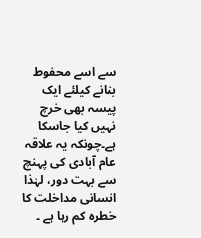سے اسے محفوط بنانے کیلئے ایک پیسہ بھی خرچ نہیں کیا جاسکا ہے۔چونکہ یہ علاقہ عام آبادی کی پہنچ سے بہت دور، لہٰذا انسانی مداخلت کا خطرہ کم رہا ہے ۔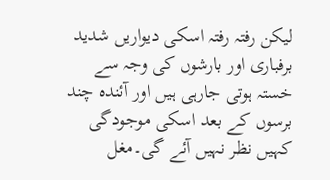لیکن رفتہ رفتہ اسکی دیواریں شدید برفباری اور بارشوں کی وجہ سے خستہ ہوتی جارہی ہیں اور آئندہ چند برسوں کے بعد اسکی موجودگی کہیں نظر نہیں آئے گی۔مغل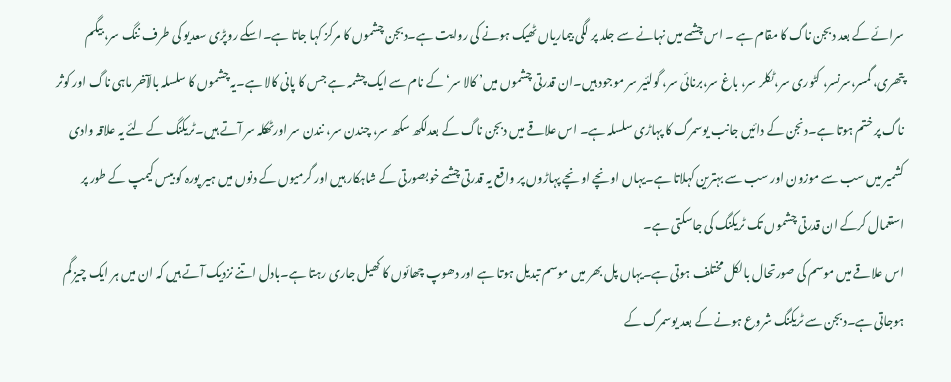سرائے کے بعد دبجن ناگ کا مقام ہے ۔ اس چشمے میں نہانے سے جلد پر لگی بیماریاں ٹھیک ہونے کی روایت ہے۔دبجن چشموں کا مرکز کہا جاتا ہے۔اسکے روپڑی سعدیو کی طرف ننگ سر، بیگم پتھری، گمسر،سرنسر، کٹوری سر،ٹکلر سر، باغ سر،برنائی سر، گولئیر سر موجود ہیں۔ان قدرتی چشموں میں’ کالا سر‘ کے نام سے ایک چشمہ ہے جس کا پانی کالا ہے۔یہ چشموں کا سلسلہ بالآخر ماہی ناگ اور کوثر ناگ پر ختم ہوتا ہے۔دنجن کے دائیں جانب یوسمرگ کا پہاڑی سلسلہ ہے۔ اس علاقے میں دبجن ناگ کے بعدلکھ سکھ سر، چندن سر، نندن سر اورٹھکلہ سر آتے ہیں۔ٹریکنگ کے لئے یہ علاقہ وادی کشمیر میں سب سے موزون اور سب سے بہترین کہلاتا ہے۔یہاں اونچے اونچے پہاڑوں پر واقع یہ قدرتی چشمے خوبصورتی کے شاہکار ہیں اور گرمیوں کے دنوں میں ہیر پورہ کو بیس کیمپ کے طور پر استعمال کرکے ان قدرتی چشموں تک ٹریکنگ کی جاسکتی ہے۔
اس علاقے میں موسم کی صورتحال بالکل مختلف ہوتی ہے۔یہاں پل بھر میں موسم تبدیل ہوتا ہے اور دھوپ چھائوں کا کھیل جاری رہتا ہے۔بادل اتنے نزدیک آتے ہیں کہ ان میں ہر ایک چیز گم ہوجاتی ہے۔دبجن سے ٹریکنگ شروع ہونے کے بعد یوسمرگ کے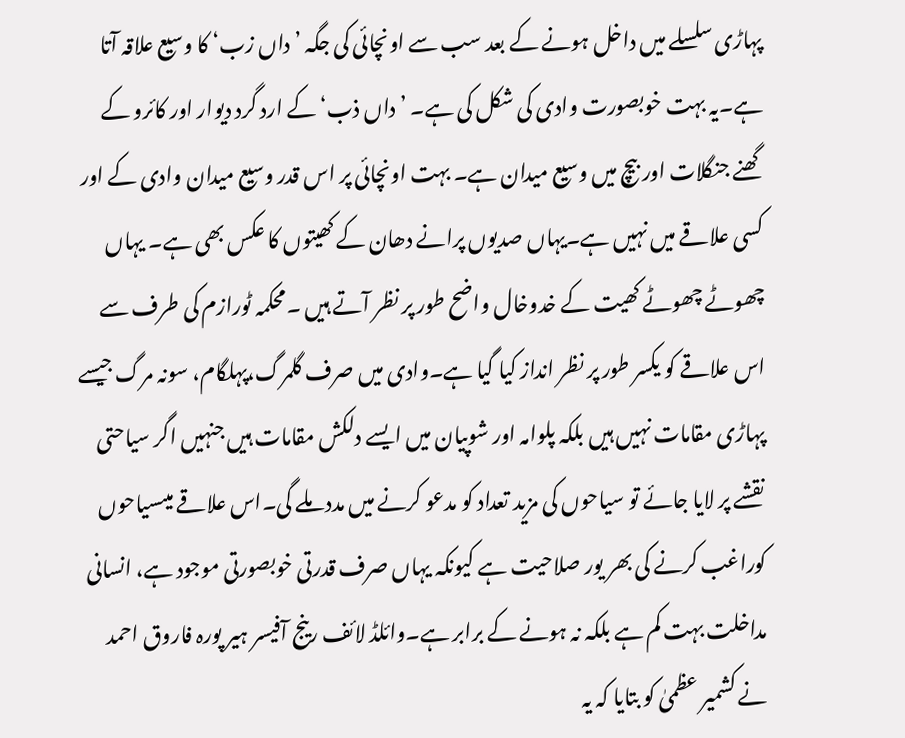پہاڑی سلسلے میں داخل ہونے کے بعد سب سے اونچائی کی جگہ ’ داں زب‘ کا وسیع علاقہ آتا ہے۔یہ بہت خوبصورت وادی کی شکل کی ہے۔ ’ داں ذب‘ کے ارد گرد دیوار اور کائرو کے گھنے جنگلات اور بیچ میں وسیع میدان ہے۔ بہت اونچائی پر اس قدر وسیع میدان وادی کے اور کسی علاقے میں نہیں ہے۔یہاں صدیوں پرانے دھان کے کھیتوں کا عکس بھی ہے۔ یہاں چھوٹے چھوٹے کھیت کے خدوخال واضح طور پر نظر آتے ہیں ۔محکمہ ٹورازم کی طرف سے اس علاقے کو یکسر طور پر نظر انداز کیا گیا ہے۔وادی میں صرف گلمرگ،پہلگام، سونہ مرگ جیسے پہاڑی مقامات نہیں ہیں بلکہ پلوامہ اور شوپیان میں ایسے دلکش مقامات ہیں جنہیں اگر سیاحتی نقشے پر لایا جائے تو سیاحوں کی مزید تعداد کو مدعو کرنے میں مدد ملے گی۔اس علاقے میںسیاحوں کوراغب کرنے کی بھر یور صلاحیت ہے کیونکہ یہاں صرف قدرتی خوبصورتی موجود ہے، انسانی مداخلت بہت کم ہے بلکہ نہ ہونے کے برابر ہے۔وائلڈ لائف رینج آفیسر ہیر پورہ فاروق احمد نے کشمیر عظمیٰ کو بتایا کہ یہ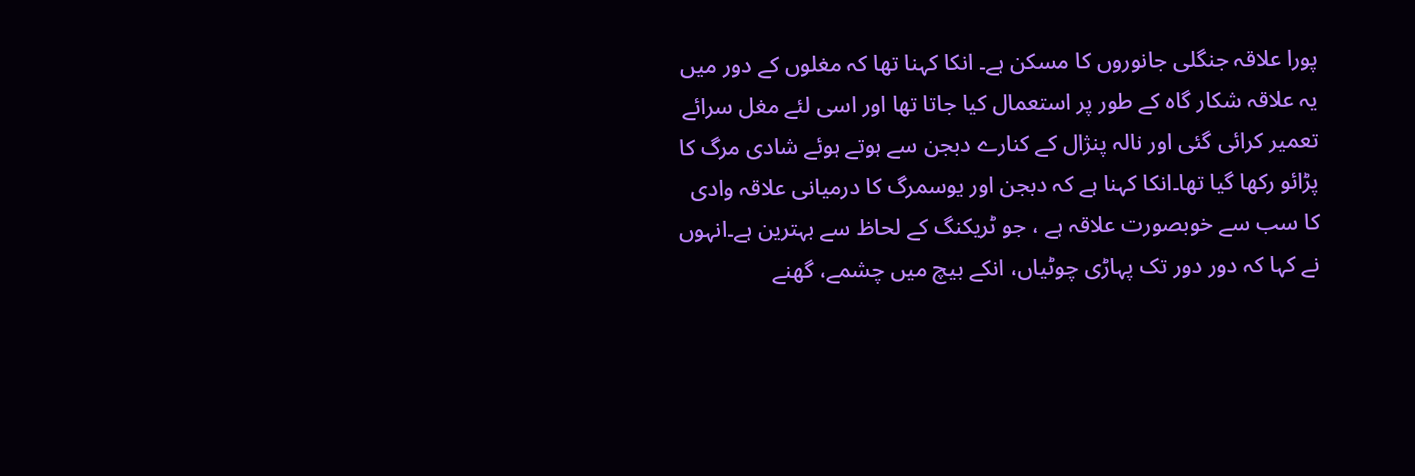پورا علاقہ جنگلی جانوروں کا مسکن ہے۔ انکا کہنا تھا کہ مغلوں کے دور میں یہ علاقہ شکار گاہ کے طور پر استعمال کیا جاتا تھا اور اسی لئے مغل سرائے تعمیر کرائی گئی اور نالہ پنژال کے کنارے دبجن سے ہوتے ہوئے شادی مرگ کا پڑائو رکھا گیا تھا۔انکا کہنا ہے کہ دبجن اور یوسمرگ کا درمیانی علاقہ وادی کا سب سے خوبصورت علاقہ ہے ، جو ٹریکنگ کے لحاظ سے بہترین ہے۔انہوں نے کہا کہ دور دور تک پہاڑی چوٹیاں، انکے بیچ میں چشمے، گھنے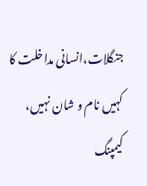جنگلات،انسانی مداخلت کا کہیں نام و شان نہیں، کیمپنگ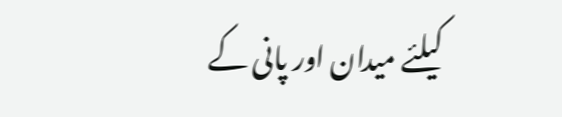کیلئے میدان اور پانی کے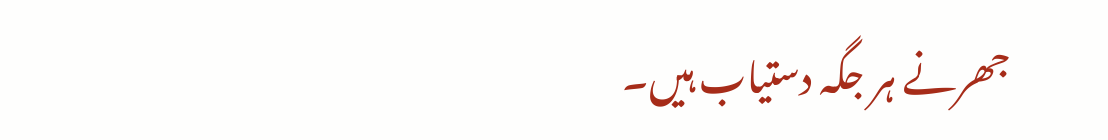جھرنے ہر جگہ دستیاب ہیں۔